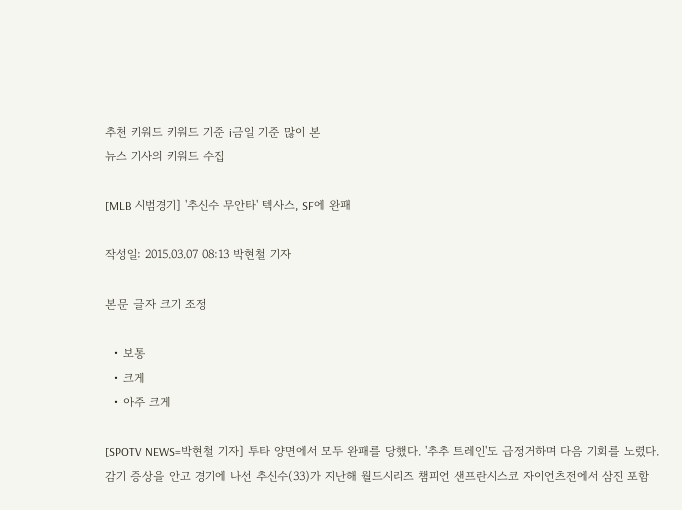추천 키워드 키워드 기준 i금일 기준 많이 본
뉴스 기사의 키워드 수집

[MLB 시범경기] '추신수 무안타' 텍사스, SF에 완패

작성일: 2015.03.07 08:13 박현철 기자

본문 글자 크기 조정

  • 보통
  • 크게
  • 아주 크게

[SPOTV NEWS=박현철 기자] 투타 양면에서 모두 완패를 당했다. '추추 트레인'도 급정거하며 다음 기회를 노렸다. 감기 증상을 안고 경기에 나선 추신수(33)가 지난해 월드시리즈 챔피언 샌프란시스코 자이언츠전에서 삼진 포함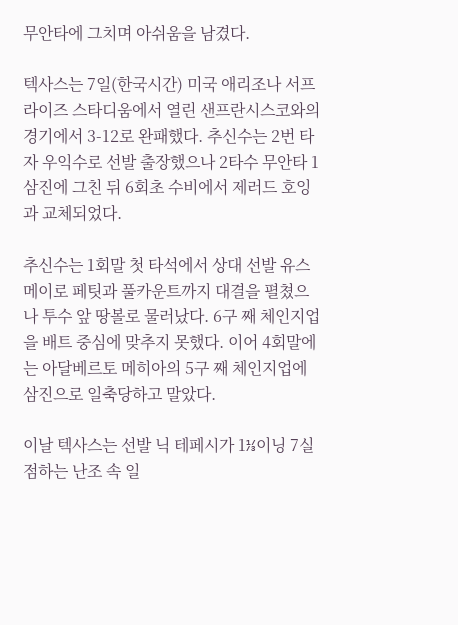무안타에 그치며 아쉬움을 남겼다.

텍사스는 7일(한국시간) 미국 애리조나 서프라이즈 스타디움에서 열린 샌프란시스코와의 경기에서 3-12로 완패했다. 추신수는 2번 타자 우익수로 선발 출장했으나 2타수 무안타 1삼진에 그친 뒤 6회초 수비에서 제러드 호잉과 교체되었다.

추신수는 1회말 첫 타석에서 상대 선발 유스메이로 페팃과 풀카운트까지 대결을 펼쳤으나 투수 앞 땅볼로 물러났다. 6구 째 체인지업을 배트 중심에 맞추지 못했다. 이어 4회말에는 아달베르토 메히아의 5구 째 체인지업에 삼진으로 일축당하고 말았다.

이날 텍사스는 선발 닉 테페시가 1⅓이닝 7실점하는 난조 속 일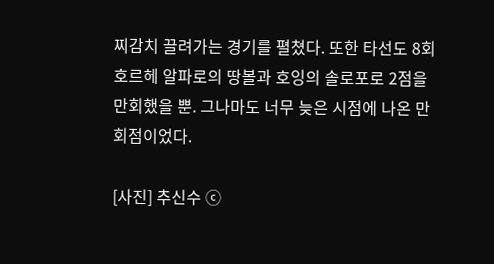찌감치 끌려가는 경기를 펼쳤다. 또한 타선도 8회 호르헤 알파로의 땅볼과 호잉의 솔로포로 2점을 만회했을 뿐. 그나마도 너무 늦은 시점에 나온 만회점이었다.

[사진] 추신수 ⓒ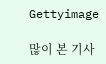Gettyimage

많이 본 기사